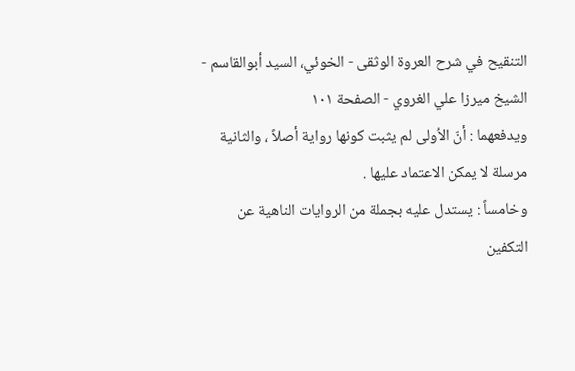التنقيح في شرح العروة الوثقى - الخوئي، السيد أبوالقاسم - الشيخ ميرزا علي الغروي - الصفحة ١٠١
ويدفعهما : أنّ الاُولى لم يثبت كونها رواية أصلاً ، والثانية مرسلة لا يمكن الاعتماد عليها .
وخامساً : يستدل عليه بجملة من الروايات الناهية عن التكفين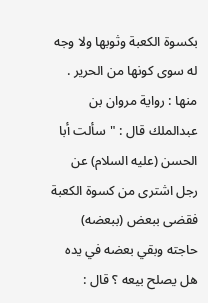بكسوة الكعبة وثوبها ولا وجه له سوى كونها من الحرير .
منها : رواية مروان بن عبدالملك قال : "سألت أبا الحسن (عليه السلام) عن رجل اشترى من كسوة الكعبة فقضى ببعض (ببعضه) حاجته وبقي بعضه في يده هل يصلح بيعه ؟ قال :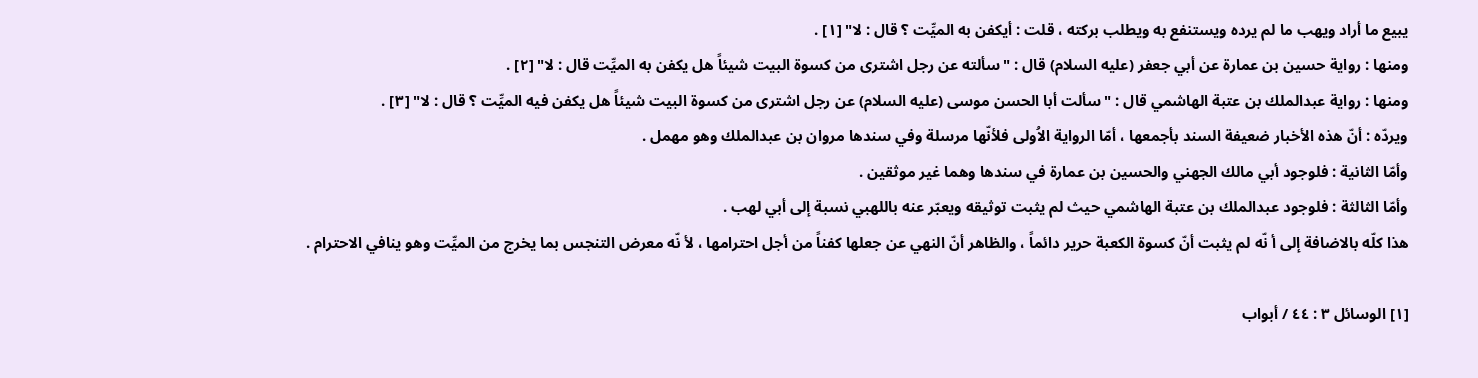يبيع ما أراد ويهب ما لم يرده ويستنفع به ويطلب بركته ، قلت : أيكفن به الميِّت ؟ قال : لا" [١] .
ومنها : رواية حسين بن عمارة عن أبي جعفر (عليه السلام) قال : "سألته عن رجل اشترى من كسوة البيت شيئاً هل يكفن به الميِّت قال : لا" [٢] .
ومنها : رواية عبدالملك بن عتبة الهاشمي قال : "سألت أبا الحسن موسى (عليه السلام) عن رجل اشترى من كسوة البيت شيئاً هل يكفن فيه الميِّت ؟ قال : لا" [٣] .
ويردّه : أنّ هذه الأخبار ضعيفة السند بأجمعها ، أمّا الرواية الاُولى فلأنّها مرسلة وفي سندها مروان بن عبدالملك وهو مهمل .
وأمّا الثانية : فلوجود أبي مالك الجهني والحسين بن عمارة في سندها وهما غير موثقين .
وأمّا الثالثة : فلوجود عبدالملك بن عتبة الهاشمي حيث لم يثبت توثيقه ويعبّر عنه باللهبي نسبة إلى أبي لهب .
هذا كلّه بالاضافة إلى أ نّه لم يثبت أنّ كسوة الكعبة حرير دائماً ، والظاهر أنّ النهي عن جعلها كفناً من أجل احترامها ، لأ نّه معرض التنجس بما يخرج من الميِّت وهو ينافي الاحترام .

[١] الوسائل ٣ : ٤٤ / أبواب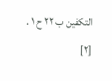التكفين ب ٢٢ ح ١ .
[٢]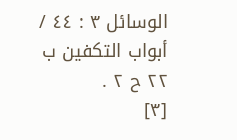الوسائل ٣ : ٤٤ / أبواب التكفين ب ٢٢ ح ٢ .
[٣]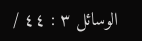الوسائل ٣ : ٤٤ /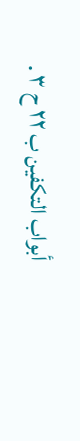أبواب التكفين ب ٢٢ ح ٣ .